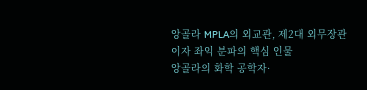앙골라 MPLA의 외교관, 제2대 외무장관이자 좌익 분파의 핵심 인물
앙골라의 화학 공학자·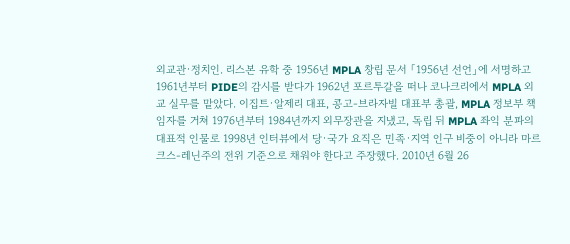외교관·정치인. 리스본 유학 중 1956년 MPLA 창립 문서 「1956년 선언」에 서명하고 1961년부터 PIDE의 감시를 받다가 1962년 포르투갈을 떠나 코나크리에서 MPLA 외교 실무를 맡았다. 이집트·알제리 대표, 콩고-브라자빌 대표부 총괄, MPLA 정보부 책임자를 거쳐 1976년부터 1984년까지 외무장관을 지냈고, 독립 뒤 MPLA 좌익 분파의 대표적 인물로 1998년 인터뷰에서 당·국가 요직은 민족·지역 인구 비중이 아니라 마르크스-레닌주의 전위 기준으로 채워야 한다고 주장했다. 2010년 6월 26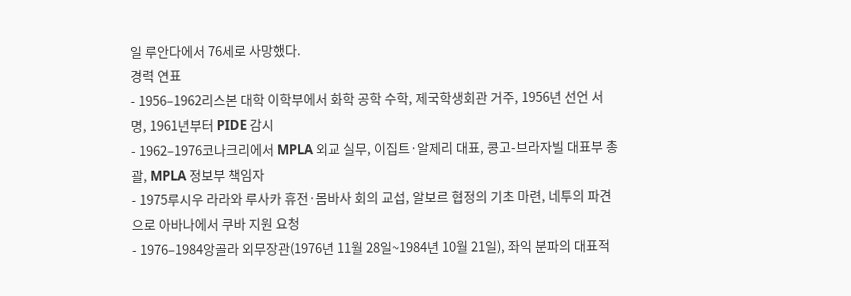일 루안다에서 76세로 사망했다.
경력 연표
- 1956–1962리스본 대학 이학부에서 화학 공학 수학, 제국학생회관 거주, 1956년 선언 서명, 1961년부터 PIDE 감시
- 1962–1976코나크리에서 MPLA 외교 실무, 이집트·알제리 대표, 콩고-브라자빌 대표부 총괄, MPLA 정보부 책임자
- 1975루시우 라라와 루사카 휴전·몸바사 회의 교섭, 알보르 협정의 기초 마련, 네투의 파견으로 아바나에서 쿠바 지원 요청
- 1976–1984앙골라 외무장관(1976년 11월 28일~1984년 10월 21일), 좌익 분파의 대표적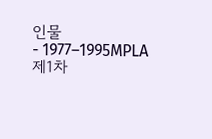인물
- 1977–1995MPLA 제1차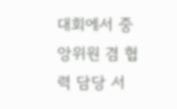대회에서 중앙위원 겸 협력 담당 서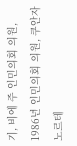기, 비에 주 인민의회 의원, 1986년 인민의회 의원, 쿠안자노르테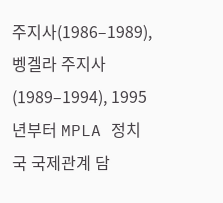주지사(1986–1989), 벵겔라 주지사(1989–1994), 1995년부터 MPLA 정치국 국제관계 담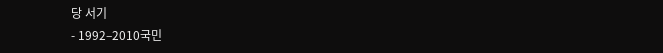당 서기
- 1992–2010국민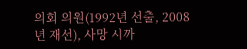의회 의원(1992년 선출, 2008년 재선), 사망 시까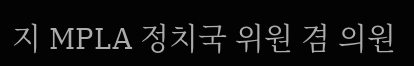지 MPLA 정치국 위원 겸 의원